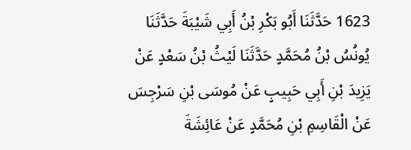1623 حَدَّثَنَا أَبُو بَكْرِ بْنُ أَبِي شَيْبَةَ حَدَّثَنَا يُونُسُ بْنُ مُحَمَّدٍ حَدَّثَنَا لَيْثُ بْنُ سَعْدٍ عَنْ يَزِيدَ بْنِ أَبِي حَبِيبٍ عَنْ مُوسَى بْنِ سَرْجِسَ عَنْ الْقَاسِمِ بْنِ مُحَمَّدٍ عَنْ عَائِشَةَ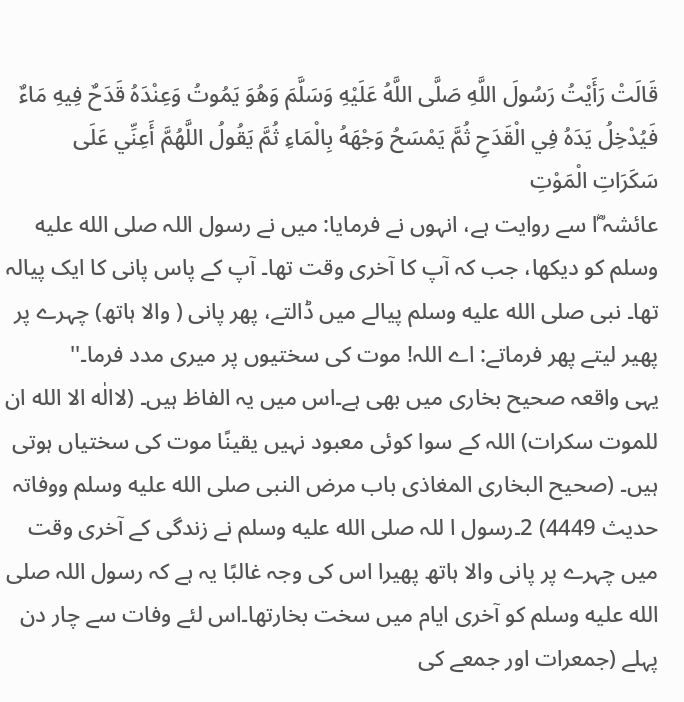قَالَتْ رَأَيْتُ رَسُولَ اللَّهِ صَلَّى اللَّهُ عَلَيْهِ وَسَلَّمَ وَهُوَ يَمُوتُ وَعِنْدَهُ قَدَحٌ فِيهِ مَاءٌ فَيُدْخِلُ يَدَهُ فِي الْقَدَحِ ثُمَّ يَمْسَحُ وَجْهَهُ بِالْمَاءِ ثُمَّ يَقُولُ اللَّهُمَّ أَعِنِّي عَلَى سَكَرَاتِ الْمَوْتِ
عائشہ ؓا سے روایت ہے، انہوں نے فرمایا: میں نے رسول اللہ صلى الله عليه وسلم کو دیکھا، جب کہ آپ کا آخری وقت تھا۔ آپ کے پاس پانی کا ایک پیالہ تھا۔ نبی صلى الله عليه وسلم پیالے میں ڈالتے، پھر پانی ( والا ہاتھ) چہرے پر پھیر لیتے پھر فرماتے: اے اللہ! موت کی سختیوں پر میری مدد فرما۔''
یہی واقعہ صحیح بخاری میں بھی ہے۔اس میں یہ الفاظ ہیں۔ (لاالٰه الا الله ان للموت سكرات) اللہ کے سوا کوئی معبود نہیں یقینًا موت کی سختیاں ہوتی ہیں۔ (صحیح البخاری المغاذی باب مرض النبی صلى الله عليه وسلم ووفاتہ حدیث 4449) 2۔رسول ا للہ صلى الله عليه وسلم نے زندگی کے آخری وقت میں چہرے پر پانی والا ہاتھ پھیرا اس کی وجہ غالبًا یہ ہے کہ رسول اللہ صلى الله عليه وسلم کو آخری ایام میں سخت بخارتھا۔اس لئے وفات سے چار دن پہلے (جمعرات اور جمعے کی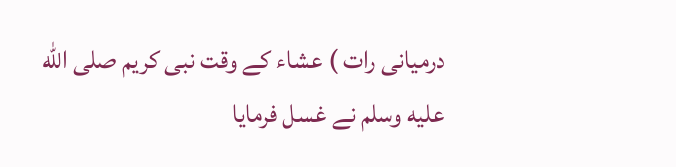درمیانی رات ) عشاء کے وقت نبی کریم صلى الله عليه وسلم نے غسل فرمایا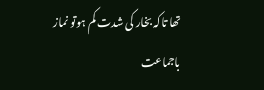تھا تاکہ بخار کی شدت کم ہوتو نماز باجماعت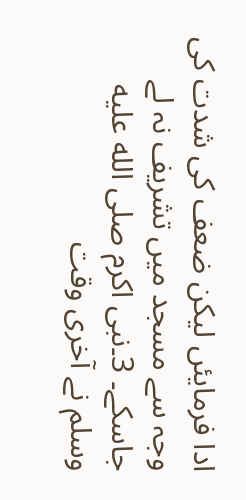ادا فرمایئں لیکن ضعف کی شدت کی وجہ سے مسجد میں تشریف نہ لے جاسکے۔ 3۔نبی اکرم صلى الله عليه وسلم نے آخری وقت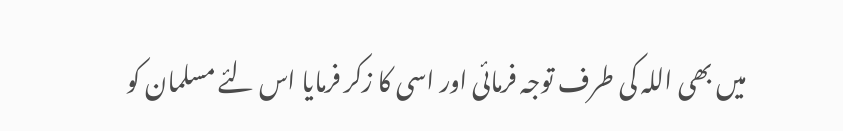میں بھی اللہ کی طرف توجہ فرمائی اور اسی کا زکر فرمایا اس لئے مسلمان کو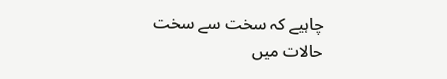چاہیے کہ سخت سے سخت حالات میں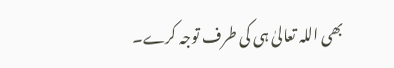بھی اللہ تعالیٰ ہی کی طرف توجہ کرے۔